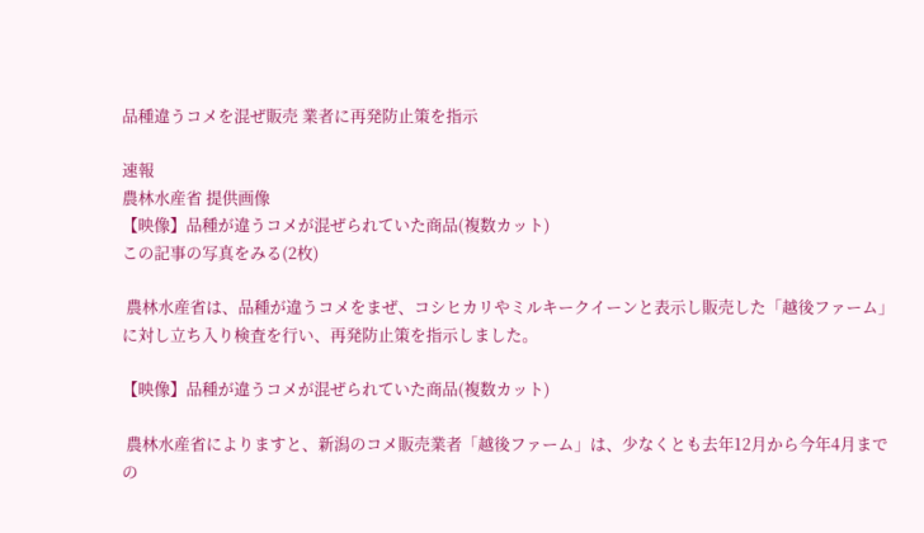品種違うコメを混ぜ販売 業者に再発防止策を指示

速報
農林水産省 提供画像
【映像】品種が違うコメが混ぜられていた商品(複数カット)
この記事の写真をみる(2枚)

 農林水産省は、品種が違うコメをまぜ、コシヒカリやミルキークイーンと表示し販売した「越後ファーム」に対し立ち入り検査を行い、再発防止策を指示しました。

【映像】品種が違うコメが混ぜられていた商品(複数カット)

 農林水産省によりますと、新潟のコメ販売業者「越後ファーム」は、少なくとも去年12月から今年4月までの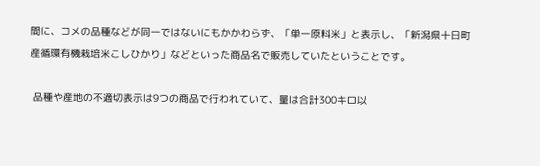間に、コメの品種などが同一ではないにもかかわらず、「単一原料米」と表示し、「新潟県十日町産循環有機栽培米こしひかり」などといった商品名で販売していたということです。

 品種や産地の不適切表示は9つの商品で行われていて、量は合計300キロ以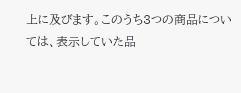上に及びます。このうち3つの商品については、表示していた品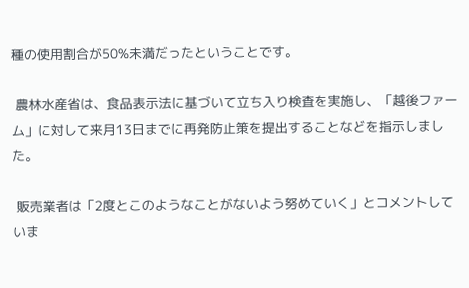種の使用割合が50%未満だったということです。

 農林水産省は、食品表示法に基づいて立ち入り検査を実施し、「越後ファーム」に対して来月13日までに再発防止策を提出することなどを指示しました。

 販売業者は「2度とこのようなことがないよう努めていく」とコメントしていま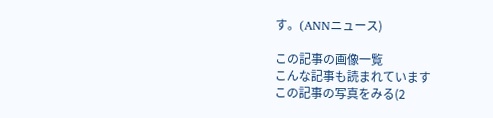す。(ANNニュース)

この記事の画像一覧
こんな記事も読まれています
この記事の写真をみる(2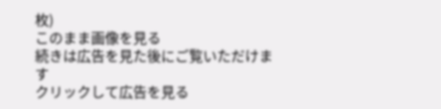枚)
このまま画像を見る
続きは広告を見た後にご覧いただけます
クリックして広告を見る